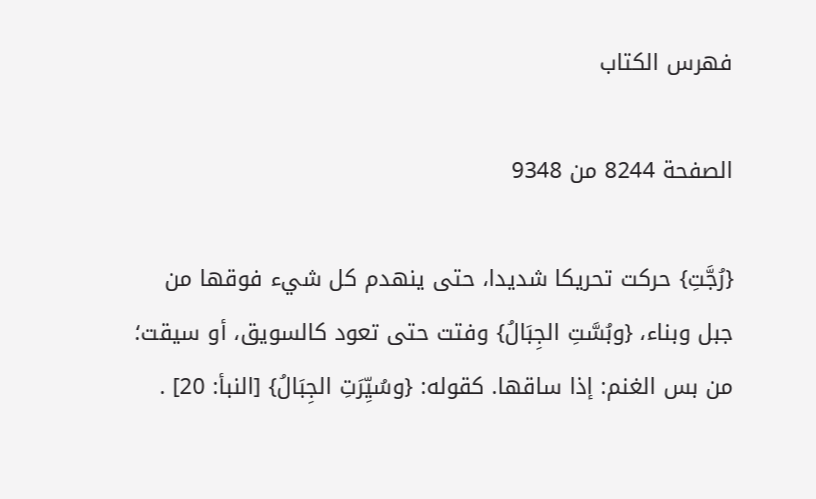فهرس الكتاب

الصفحة 8244 من 9348

{رُجَّتِ} حركت تحريكا شديدا، حتى ينهدم كل شيء فوقها من جبل وبناء، {وبُسَّتِ الجِبَالُ} وفتت حتى تعود كالسويق، أو سيقت؛ من بس الغنم: إذا ساقها. كقوله: {وسُيِّرَتِ الجِبَالُ} [النبأ: 20] .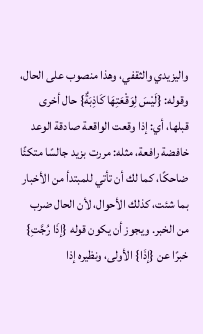واليزيدي والثقفي، وهذا منصوب على الحال، وقوله: {لَيْسَ لِوَقْعَتِهَا كَاذِبَةٌ} حال أخرى قبلها، أي: إذا وقعت الواقعة صادقة الوعد خافضة رافعة، مثله: مررت بزيد جالسًا متكئًا ضاحكًا، كما لك أن تأتي للمبتدأ من الأخبار بما شئت، كذلك الأحوال، لأن الحال ضرب من الخبر. ويجوز أن يكون قوله {إذَا رُجَّتِ} خبرًا عن {إذَا} الأولى، ونظيره إذا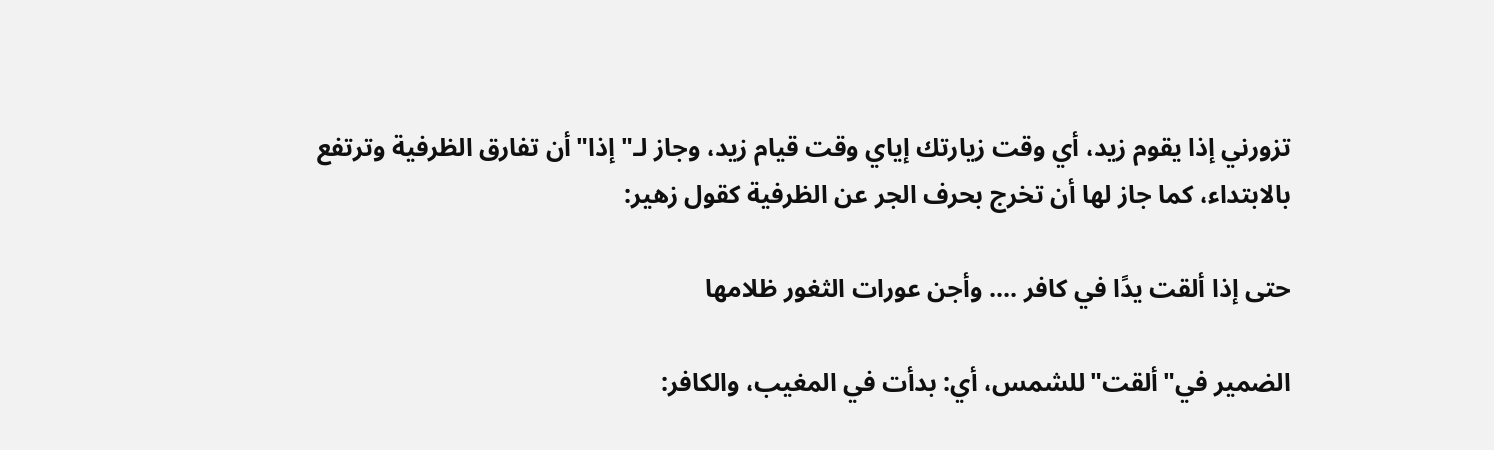تزورني إذا يقوم زيد، أي وقت زيارتك إياي وقت قيام زيد، وجاز لـ"إذا"أن تفارق الظرفية وترتفع بالابتداء، كما جاز لها أن تخرج بحرف الجر عن الظرفية كقول زهير:

حتى إذا ألقت يدًا في كافر .... وأجن عورات الثغور ظلامها

الضمير في"ألقت"للشمس، أي: بدأت في المغيب، والكافر: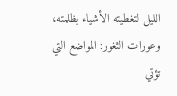الليل لتغطيته الأشياء بظلمته، وعورات الثغور: المواضع التي تؤتي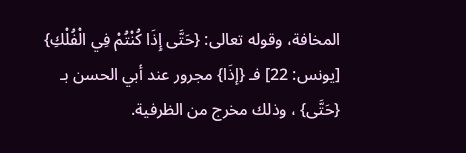المخافة، وقوله تعالى: {حَتَّى إِذَا كُنْتُمْ فِي الْفُلْكِ} [يونس: 22] فـ {إذَا} مجرور عند أبي الحسن بـ {حَتَّى} ، وذلك مخرج من الظرفية.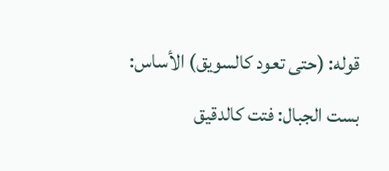قوله: (حتى تعود كالسويق) الأساس: بست الجبال: فتت كالدقيق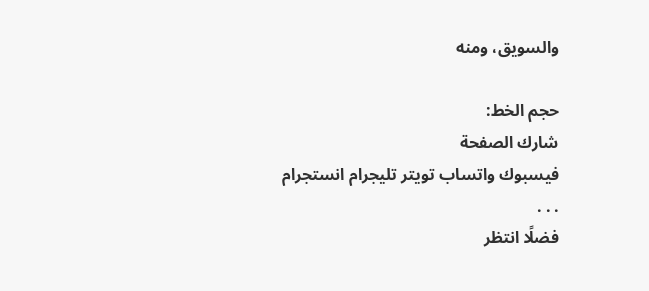والسويق، ومنه

حجم الخط:
شارك الصفحة
فيسبوك واتساب تويتر تليجرام انستجرام
. . .
فضلًا انتظر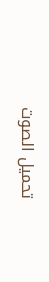تحميل الصوت